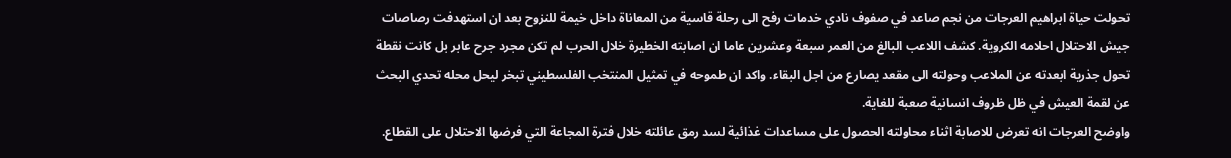تحولت حياة ابراهيم العرجات من نجم صاعد في صفوف نادي خدمات رفح الى رحلة قاسية من المعاناة داخل خيمة للنزوح بعد ان استهدفت رصاصات جيش الاحتلال احلامه الكروية. كشف اللاعب البالغ من العمر سبعة وعشرين عاما ان اصابته الخطيرة خلال الحرب لم تكن مجرد جرح عابر بل كانت نقطة تحول جذرية ابعدته عن الملاعب وحولته الى مقعد يصارع من اجل البقاء. واكد ان طموحه في تمثيل المنتخب الفلسطيني تبخر ليحل محله تحدي البحث عن لقمة العيش في ظل ظروف انسانية صعبة للغاية.
واوضح العرجات انه تعرض للاصابة اثناء محاولته الحصول على مساعدات غذائية لسد رمق عائلته خلال فترة المجاعة التي فرضها الاحتلال على القطاع.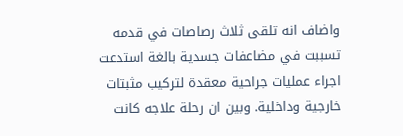واضاف انه تلقى ثلاث رصاصات في قدمه تسببت في مضاعفات جسدية بالغة استدعت اجراء عمليات جراحية معقدة لتركيب مثبتات خارجية وداخلية. وبين ان رحلة علاجه كانت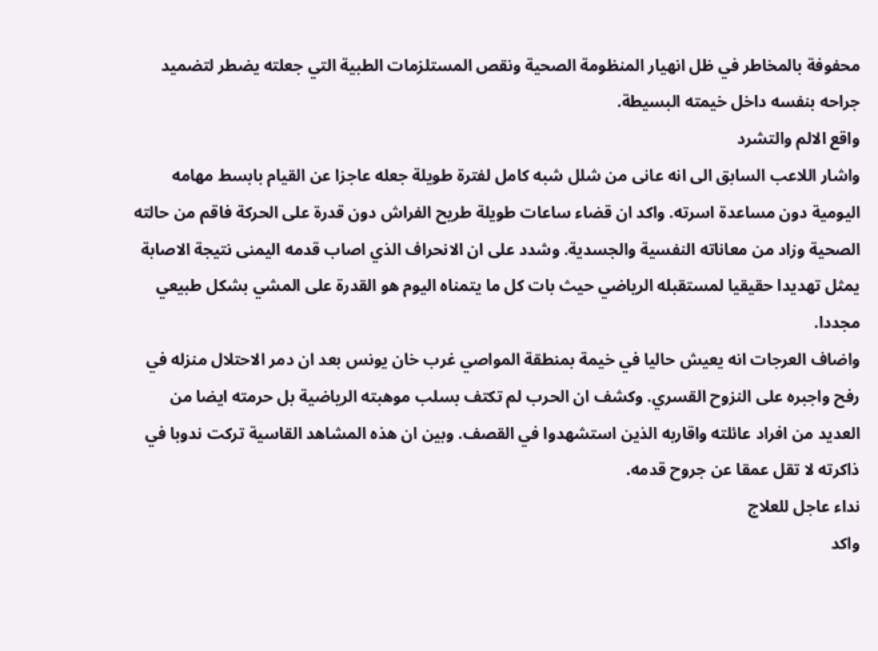محفوفة بالمخاطر في ظل انهيار المنظومة الصحية ونقص المستلزمات الطبية التي جعلته يضطر لتضميد جراحه بنفسه داخل خيمته البسيطة.
واقع الالم والتشرد
واشار اللاعب السابق الى انه عانى من شلل شبه كامل لفترة طويلة جعله عاجزا عن القيام بابسط مهامه اليومية دون مساعدة اسرته. واكد ان قضاء ساعات طويلة طريح الفراش دون قدرة على الحركة فاقم من حالته الصحية وزاد من معاناته النفسية والجسدية. وشدد على ان الانحراف الذي اصاب قدمه اليمنى نتيجة الاصابة يمثل تهديدا حقيقيا لمستقبله الرياضي حيث بات كل ما يتمناه اليوم هو القدرة على المشي بشكل طبيعي مجددا.
واضاف العرجات انه يعيش حاليا في خيمة بمنطقة المواصي غرب خان يونس بعد ان دمر الاحتلال منزله في رفح واجبره على النزوح القسري. وكشف ان الحرب لم تكتف بسلب موهبته الرياضية بل حرمته ايضا من العديد من افراد عائلته واقاربه الذين استشهدوا في القصف. وبين ان هذه المشاهد القاسية تركت ندوبا في ذاكرته لا تقل عمقا عن جروح قدمه.
نداء عاجل للعلاج
واكد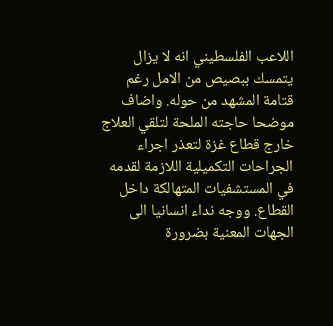اللاعب الفلسطيني انه لا يزال يتمسك ببصيص من الامل رغم قتامة المشهد من حوله. واضاف موضحا حاجته الملحة لتلقي العلاج خارج قطاع غزة لتعذر اجراء الجراحات التكميلية اللازمة لقدمه في المستشفيات المتهالكة داخل القطاع. ووجه نداء انسانيا الى الجهات المعنية بضرورة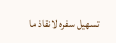تسهيل سفره لانقاذ ما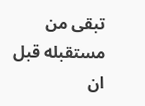تبقى من مستقبله قبل ان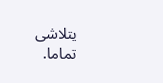يتلاشى تماما.